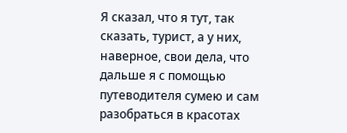Я сказал, что я тут, так сказать, турист, а у них, наверное, свои дела, что дальше я с помощью путеводителя сумею и сам разобраться в красотах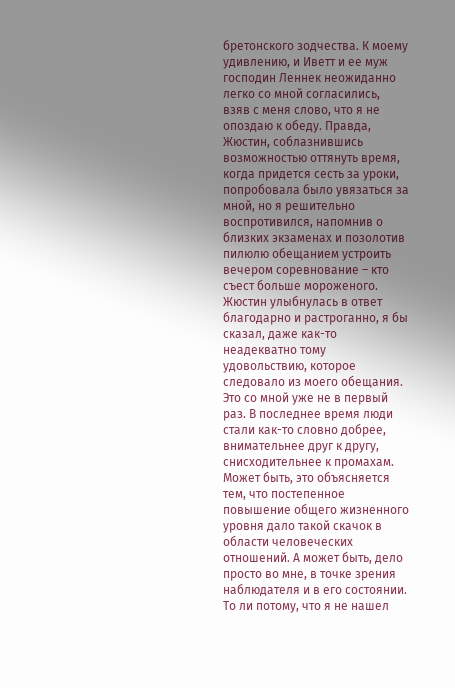бретонского зодчества. К моему удивлению, и Иветт и ее муж господин Леннек неожиданно легко со мной согласились, взяв с меня слово, что я не опоздаю к обеду. Правда, Жюстин, соблазнившись возможностью оттянуть время, когда придется сесть за уроки, попробовала было увязаться за мной, но я решительно воспротивился, напомнив о близких экзаменах и позолотив пилюлю обещанием устроить вечером соревнование – кто съест больше мороженого.
Жюстин улыбнулась в ответ благодарно и растроганно, я бы сказал, даже как-то неадекватно тому удовольствию, которое следовало из моего обещания.
Это со мной уже не в первый раз. В последнее время люди стали как-то словно добрее, внимательнее друг к другу, снисходительнее к промахам. Может быть, это объясняется тем, что постепенное повышение общего жизненного уровня дало такой скачок в области человеческих отношений. А может быть, дело просто во мне, в точке зрения наблюдателя и в его состоянии.
То ли потому, что я не нашел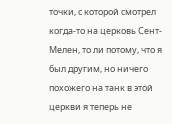точки, с которой смотрел когда-то на церковь Сент-Мелен, то ли потому, что я был другим, но ничего похожего на танк в этой церкви я теперь не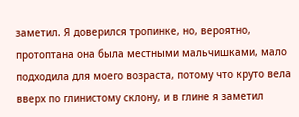заметил. Я доверился тропинке, но, вероятно, протоптана она была местными мальчишками, мало подходила для моего возраста, потому что круто вела вверх по глинистому склону, и в глине я заметил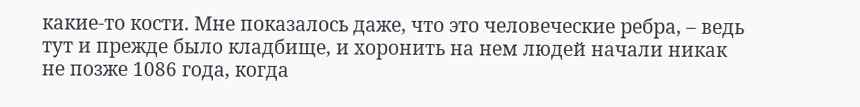какие-то кости. Мне показалось даже, что это человеческие ребра, – ведь тут и прежде было кладбище, и хоронить на нем людей начали никак не позже 1086 года, когда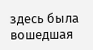здесь была вошедшая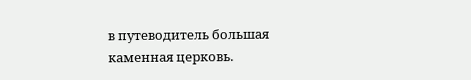в путеводитель большая каменная церковь.